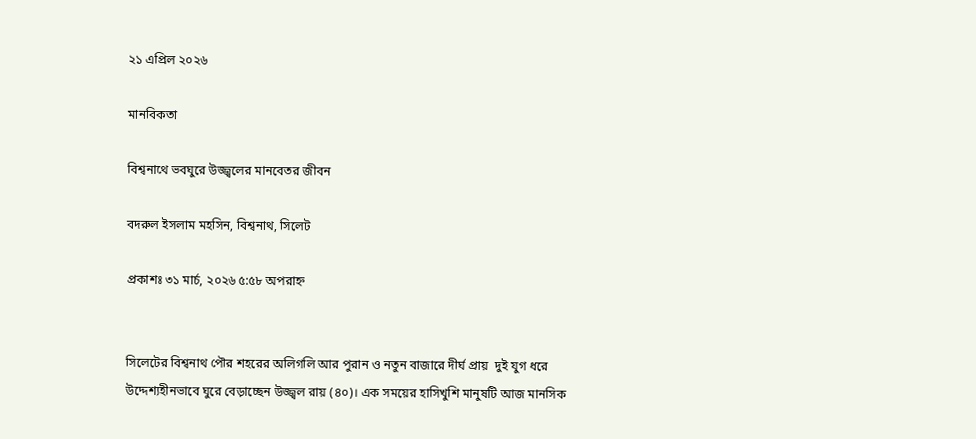২১ এপ্রিল ২০২৬

মানবিকতা

বিশ্বনাথে ভবঘুরে উজ্জ্বলের মানবেতর জীবন

বদরুল ইসলাম মহসিন, বিশ্বনাথ, সিলেট

প্রকাশঃ ৩১ মার্চ, ২০২৬ ৫:৫৮ অপরাহ্ন


সিলেটের বিশ্বনাথ পৌর শহরের অলিগলি আর পুরান ও নতুন বাজারে দীর্ঘ প্রায়  দুই যুগ ধরে উদ্দেশ্যহীনভাবে ঘুরে বেড়াচ্ছেন উজ্জ্বল রায় (৪০)। এক সময়ের হাসিখুশি মানুষটি আজ মানসিক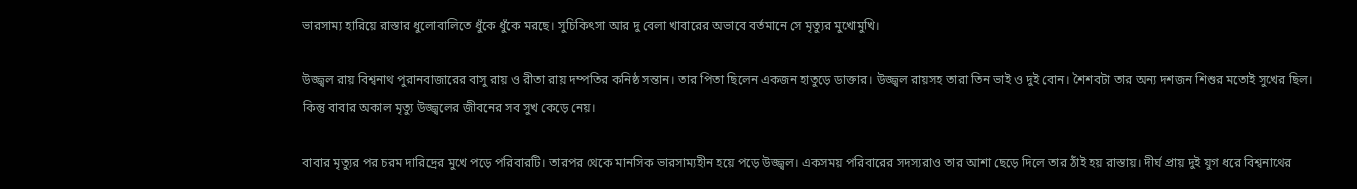ভারসাম্য হারিয়ে রাস্তার ধুলোবালিতে ধুঁকে ধুঁকে মরছে। সুচিকিৎসা আর দু বেলা খাবারের অভাবে বর্তমানে সে মৃত্যুর মুখোমুখি।

উজ্জ্বল রায় বিশ্বনাথ পুরানবাজারের বাসু রায় ও রীতা রায় দম্পতির কনিষ্ঠ সন্তান। তার পিতা ছিলেন একজন হাতুড়ে ডাক্তার। উজ্জ্বল রায়সহ তারা তিন ভাই ও দুই বোন। শৈশবটা তার অন্য দশজন শিশুর মতোই সুখের ছিল। কিন্তু বাবার অকাল মৃত্যু উজ্জ্বলের জীবনের সব সুখ কেড়ে নেয়।

বাবার মৃত্যুর পর চরম দারিদ্রের মুখে পড়ে পরিবারটি। তারপর থেকে মানসিক ভারসাম্যহীন হয়ে পড়ে উজ্জ্বল। একসময় পরিবারের সদস্যরাও তার আশা ছেড়ে দিলে তার ঠাঁই হয় রাস্তায়। দীর্ঘ প্রায় দুই যুগ ধরে বিশ্বনাথের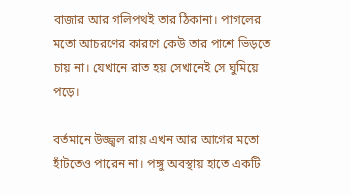বাজার আর গলিপথই তার ঠিকানা। পাগলের মতো আচরণের কারণে কেউ তার পাশে ভিড়তে চায় না। যেখানে রাত হয় সেখানেই সে ঘুমিয়ে পড়ে।

বর্তমানে উজ্জ্বল রায় এখন আর আগের মতো হাঁটতেও পারেন না। পঙ্গু অবস্থায় হাতে একটি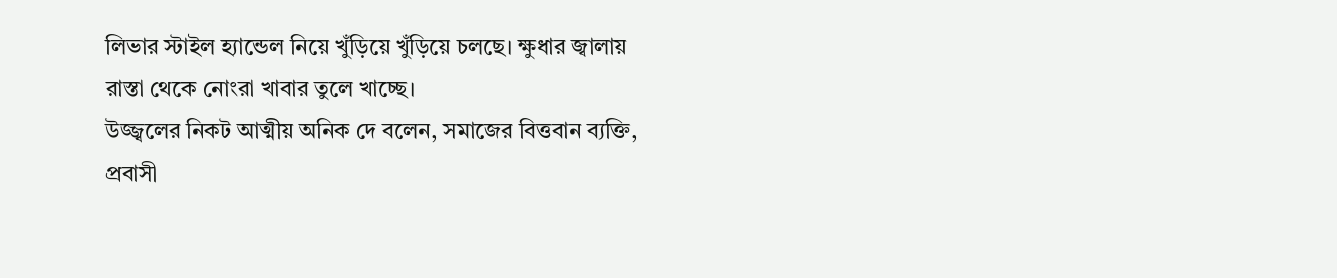লিভার স্টাইল হ্যান্ডেল নিয়ে খুঁড়িয়ে খুঁড়িয়ে চলছে। ক্ষুধার জ্বালায় রাস্তা থেকে নোংরা খাবার তুলে খাচ্ছে।
উজ্জ্বলের নিকট আত্মীয় অনিক দে বলেন, সমাজের বিত্তবান ব্যক্তি, প্রবাসী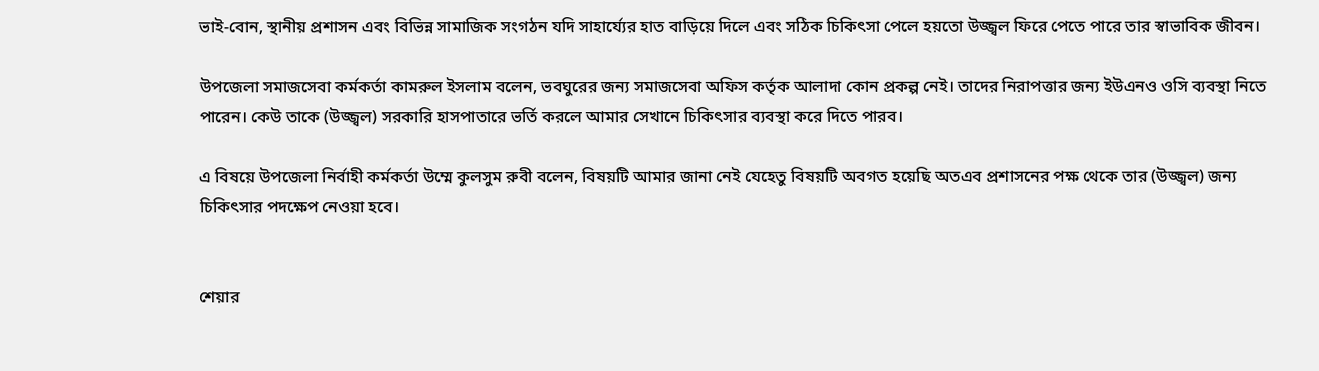ভাই-বোন, স্থানীয় প্রশাসন এবং বিভিন্ন সামাজিক সংগঠন যদি সাহার্য্যের হাত বাড়িয়ে দিলে এবং সঠিক চিকিৎসা পেলে হয়তো উজ্জ্বল ফিরে পেতে পারে তার স্বাভাবিক জীবন।

উপজেলা সমাজসেবা কর্মকর্তা কামরুল ইসলাম বলেন, ভবঘুরের জন্য সমাজসেবা অফিস কর্তৃক আলাদা কোন প্রকল্প নেই। তাদের নিরাপত্তার জন্য ইউএনও ওসি ব্যবস্থা নিতে পারেন। কেউ তাকে (উজ্জ্বল) সরকারি হাসপাতারে ভর্তি করলে আমার সেখানে চিকিৎসার ব্যবস্থা করে দিতে পারব।

এ বিষয়ে উপজেলা নির্বাহী কর্মকর্তা উম্মে কুলসুম রুবী বলেন, বিষয়টি আমার জানা নেই যেহেতু বিষয়টি অবগত হয়েছি অতএব প্রশাসনের পক্ষ থেকে তার (উজ্জ্বল) জন্য চিকিৎসার পদক্ষেপ নেওয়া হবে।


শেয়ার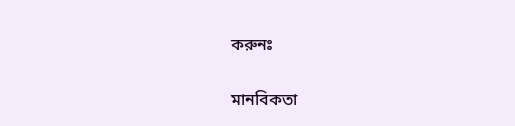করুনঃ

মানবিকতা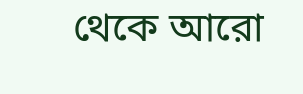থেকে আরো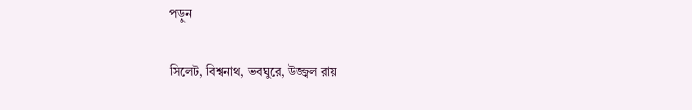পড়ুন

সিলেট, বিশ্বনাথ, ভবঘুরে, উজ্জ্বল রায়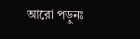আরো পড়ুনঃ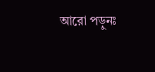আরো পড়ুনঃ